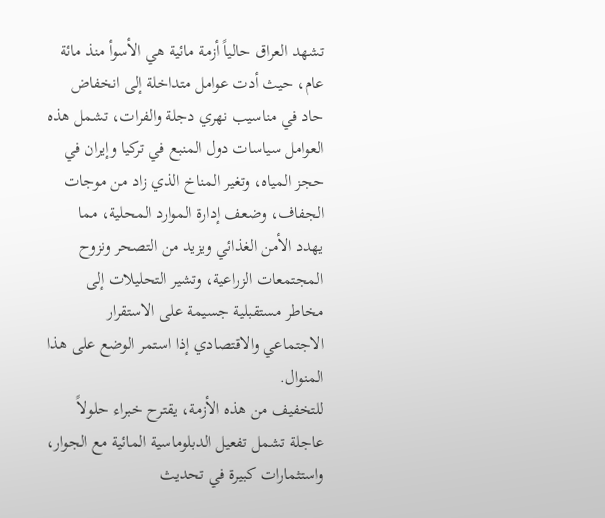تشهد العراق حالياً أزمة مائية هي الأسوأ منذ مائة عام، حيث أدت عوامل متداخلة إلى انخفاض حاد في مناسيب نهري دجلة والفرات، تشمل هذه العوامل سياسات دول المنبع في تركيا وإيران في حجز المياه، وتغير المناخ الذي زاد من موجات الجفاف، وضعف إدارة الموارد المحلية، مما يهدد الأمن الغذائي ويزيد من التصحر ونزوح المجتمعات الزراعية، وتشير التحليلات إلى مخاطر مستقبلية جسيمة على الاستقرار الاجتماعي والاقتصادي إذا استمر الوضع على هذا المنوال.
للتخفيف من هذه الأزمة، يقترح خبراء حلولاً عاجلة تشمل تفعيل الدبلوماسية المائية مع الجوار، واستثمارات كبيرة في تحديث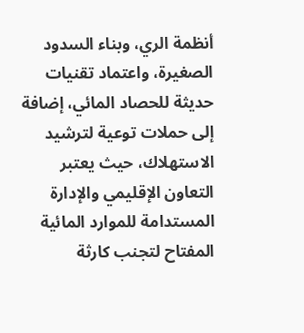أنظمة الري، وبناء السدود الصغيرة، واعتماد تقنيات حديثة للحصاد المائي، إضافة إلى حملات توعية لترشيد الاستهلاك، حيث يعتبر التعاون الإقليمي والإدارة المستدامة للموارد المائية المفتاح لتجنب كارثة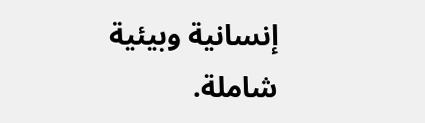إنسانية وبيئية شاملة.